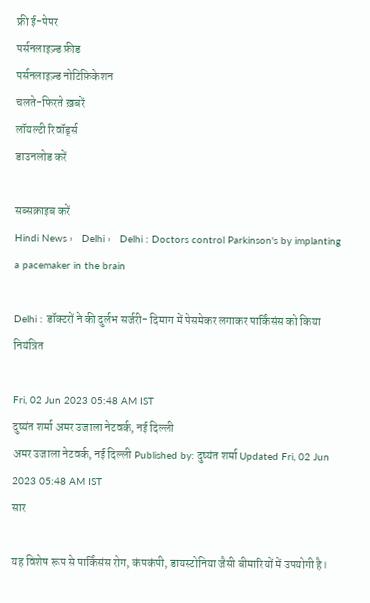फ्री ई-पेपर
पर्सनलाइज़्ड फ़ीड
पर्सनलाइज़्ड नोटिफ़िकेशन
चलते-फिरते ख़बरें
लॉयल्टी रिवॉर्ड्स
डाउनलोड करें

सब्सक्राइब करें
Hindi News ›   Delhi ›   Delhi : Doctors control Parkinson's by implanting a pacemaker in the brain

Delhi : डॉक्टरों ने की दुर्लभ सर्जरी- दिमाग में पेसमेकर लगाकर पार्किंसंस को किया नियंत्रित

Fri, 02 Jun 2023 05:48 AM IST
दुष्यंत शर्मा अमर उजाला नेटवर्क, नई दिल्ली
अमर उजाला नेटवर्क, नई दिल्ली Published by: दुष्यंत शर्मा Updated Fri, 02 Jun 2023 05:48 AM IST
सार

यह विशेष रूप से पार्किंसंस रोग, कंपकंपी, डायस्टोनिया जैसी बीमारियों में उपयोगी है।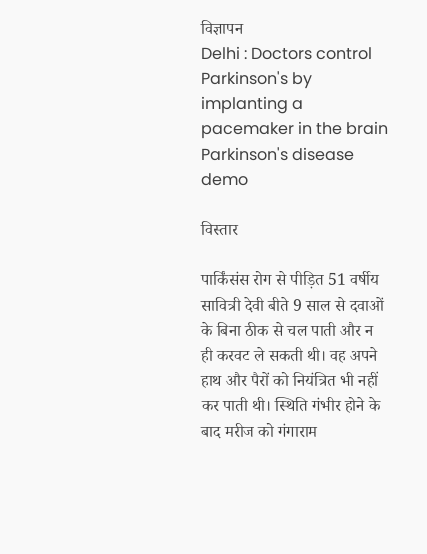विज्ञापन
Delhi : Doctors control Parkinson's by implanting a pacemaker in the brain
Parkinson's disease demo

विस्तार

पार्किंसंस रोग से पीड़ित 51 वर्षीय सावित्री देवी बीते 9 साल से दवाओं के बिना ठीक से चल पाती और न ही करवट ले सकती थी। वह अपने हाथ और पैरों को नियंत्रित भी नहीं कर पाती थी। स्थिति गंभीर होने के बाद मरीज को गंगाराम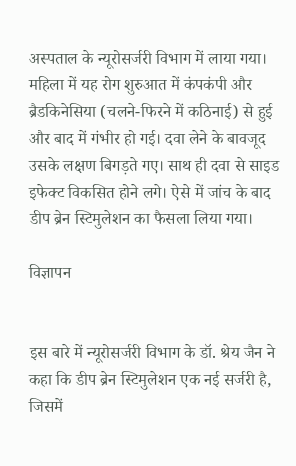अस्पताल के न्यूरोसर्जरी विभाग में लाया गया। महिला में यह रोग शुरुआत में कंपकंपी और ब्रैडकिनेसिया (चलने-फिरने में कठिनाई) से हुई और बाद में गंभीर हो गई। दवा लेने के बावजूद उसके लक्षण बिगड़ते गए। साथ ही दवा से साइड इफेक्ट विकसित होने लगे। ऐसे में जांच के बाद डीप ब्रेन स्टिमुलेशन का फैसला लिया गया।

विज्ञापन


इस बारे में न्यूरोसर्जरी विभाग के डॉ. श्रेय जैन ने कहा कि डीप ब्रेन स्टिमुलेशन एक नई सर्जरी है, जिसमें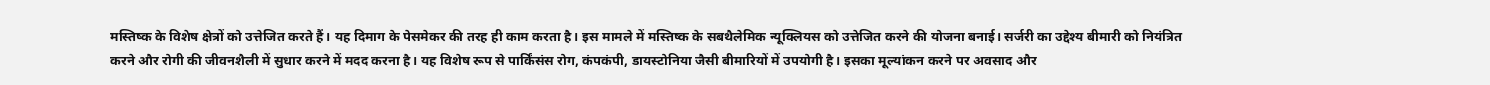मस्तिष्क के विशेष क्षेत्रों को उत्तेजित करते हैं। यह दिमाग के पेसमेकर की तरह ही काम करता है। इस मामले में मस्तिष्क के सबथैलेमिक न्यूक्लियस को उत्तेजित करने की योजना बनाई। सर्जरी का उद्देश्य बीमारी को नियंत्रित करने और रोगी की जीवनशैली में सुधार करने में मदद करना है। यह विशेष रूप से पार्किंसंस रोग, कंपकंपी, डायस्टोनिया जैसी बीमारियों में उपयोगी है। इसका मूल्यांकन करने पर अवसाद और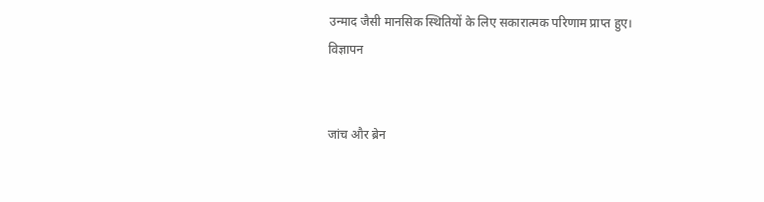उन्माद जैसी मानसिक स्थितियों के लिए सकारात्मक परिणाम प्राप्त हुए।
विज्ञापन


जांच और ब्रेन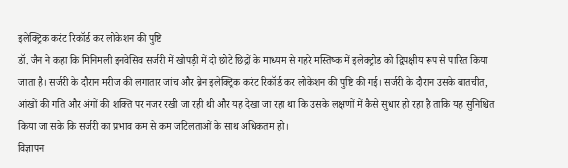इलेक्ट्रिक करंट रिकॉर्ड कर लोकेशन की पुष्टि
डॉ. जैन ने कहा कि मिनिमली इनवेसिव सर्जरी में खोपड़ी में दो छोटे छिद्रों के माध्यम से गहरे मस्तिष्क में इलेक्ट्रोड को द्विपक्षीय रूप से पारित किया जाता है। सर्जरी के दौरान मरीज की लगातार जांच और ब्रेन इलेक्ट्रिक करंट रिकॉर्ड कर लोकेशन की पुष्टि की गई। सर्जरी के दौरान उसके बातचीत, आंखों की गति और अंगों की शक्ति पर नजर रखी जा रही थी और यह देखा जा रहा था कि उसके लक्षणों में कैसे सुधार हो रहा है ताकि यह सुनिश्चित किया जा सके कि सर्जरी का प्रभाव कम से कम जटिलताओं के साथ अधिकतम हो।
विज्ञापन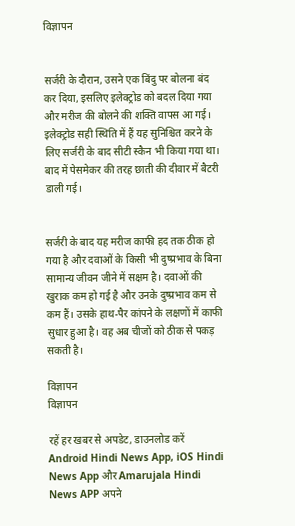विज्ञापन


सर्जरी के दौरान, उसने एक बिंदु पर बोलना बंद कर दिया, इसलिए इलेक्ट्रोड को बदल दिया गया और मरीज की बोलने की शक्ति वापस आ गई। इलेक्ट्रोड सही स्थिति में हैं यह सुनिश्चित करने के लिए सर्जरी के बाद सीटी स्कैन भी किया गया था। बाद में पेसमेकर की तरह छाती की दीवार में बैटरी डाली गई।


सर्जरी के बाद यह मरीज काफी हद तक ठीक हो गया है और दवाओं के किसी भी दुष्प्रभाव के बिना सामान्य जीवन जीने में सक्षम है। दवाओं की खुराक कम हो गई है और उनके दुष्प्रभाव कम से कम हैं। उसके हाथ-पैर कांपने के लक्षणों में काफी सुधार हुआ है। वह अब चीजों को ठीक से पकड़ सकती है।

विज्ञापन
विज्ञापन

रहें हर खबर से अपडेट, डाउनलोड करें Android Hindi News App, iOS Hindi News App और Amarujala Hindi News APP अपने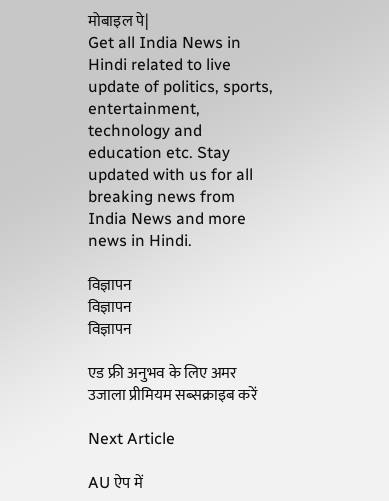मोबाइल पे|
Get all India News in Hindi related to live update of politics, sports, entertainment, technology and education etc. Stay updated with us for all breaking news from India News and more news in Hindi.

विज्ञापन
विज्ञापन
विज्ञापन

एड फ्री अनुभव के लिए अमर उजाला प्रीमियम सब्सक्राइब करें

Next Article

AU ऐप में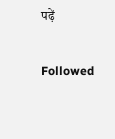पढ़ें

Followed